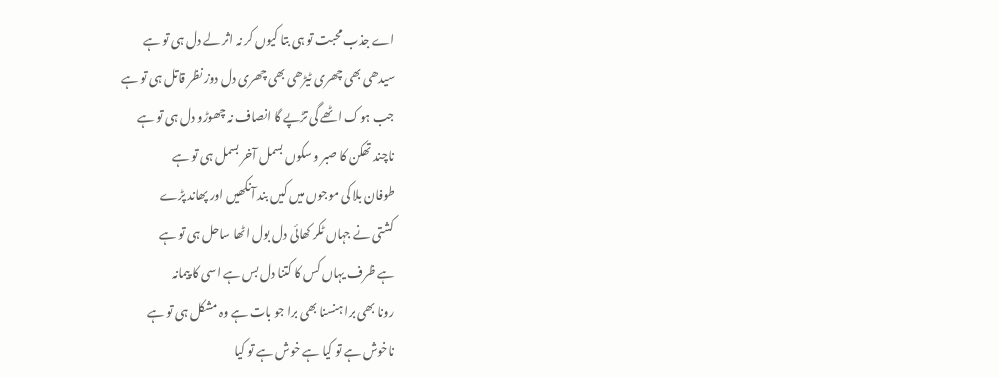اے جذب محبت تو ہی بتا کیوں کر نہ اثر لے دل ہی تو ہے
سیدھی بھی چھری ٹیڑھی بھی چھری دل دوز نظر قاتل ہی تو ہے
جب ہوک اٹھے گی تڑپے گا انصاف نہ چھوڑو دل ہی تو ہے
ناچند تھکن کا صبر و سکوں بسمل آخر بسمل ہی تو ہے
طوفان بلا کی موجوں میں کیں بند آنکھیں اور پھاند پڑے
کشتی نے جہاں ٹکر کھائی دل بول اٹھا ساحل ہی تو ہے
ہے ظرف یہاں کس کا کتنا دل بس ہے اسی کا پیمانہ
رونا بھی برا ہنسنا بھی برا جو بات ہے وہ مشکل ہی تو ہے
ناخوش ہے تو کیا ہے خوش ہے تو کیا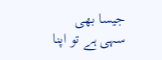جیسا بھی سہی ہے تو اپنا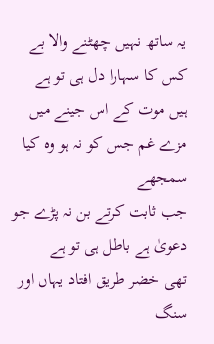یہ ساتھ نہیں چھٹنے والا بے کس کا سہارا دل ہی تو ہے
ہیں موت کے اس جینے میں مزے غم جس کو نہ ہو وہ کیا سمجھے
جب ثابت کرتے بن نہ پڑے جو دعویٰ ہے باطل ہی تو ہے
تھی خضر طریق افتاد یہاں اور سنگ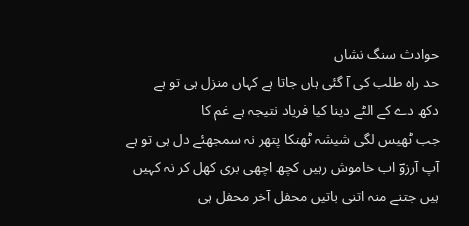حوادث سنگ نشاں
حد راہ طلب کی آ گئی ہاں جاتا ہے کہاں منزل ہی تو ہے
دکھ دے کے الٹے دینا کیا فریاد نتیجہ ہے غم کا
جب ٹھیس لگی شیشہ ٹھنکا پتھر نہ سمجھئے دل ہی تو ہے
آپ آرزوؔ اب خاموش رہیں کچھ اچھی بری کھل کر نہ کہیں
ہیں جتنے منہ اتنی باتیں محفل آخر محفل ہی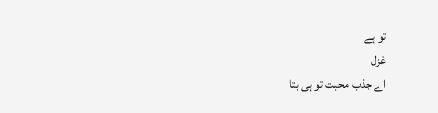تو ہے
غزل
اے جذب محبت تو ہی بتا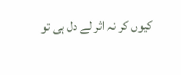کیوں کر نہ اثر لے دل ہی تو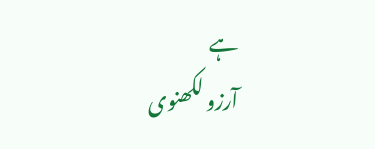ہے
آرزو لکھنوی